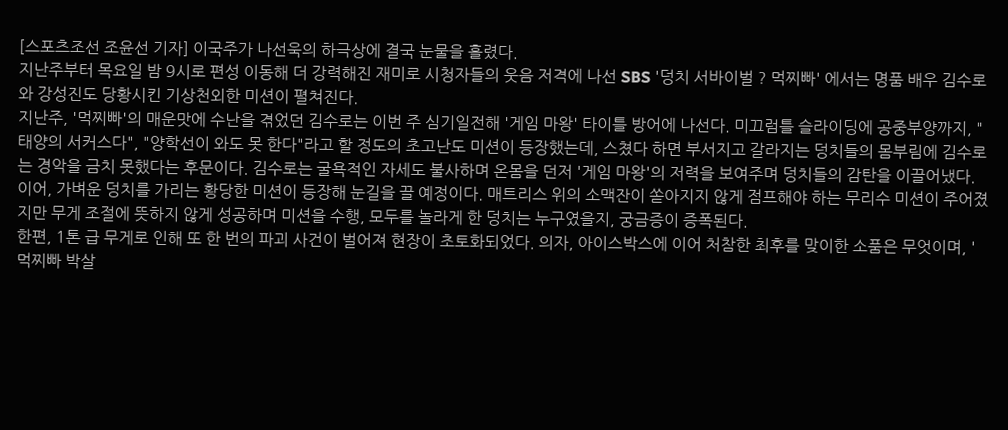[스포츠조선 조윤선 기자] 이국주가 나선욱의 하극상에 결국 눈물을 흘렸다.
지난주부터 목요일 밤 9시로 편성 이동해 더 강력해진 재미로 시청자들의 웃음 저격에 나선 SBS '덩치 서바이벌 ? 먹찌빠' 에서는 명품 배우 김수로와 강성진도 당황시킨 기상천외한 미션이 펼쳐진다.
지난주, '먹찌빠'의 매운맛에 수난을 겪었던 김수로는 이번 주 심기일전해 '게임 마왕' 타이틀 방어에 나선다. 미끄럼틀 슬라이딩에 공중부양까지, "태양의 서커스다", "양학선이 와도 못 한다"라고 할 정도의 초고난도 미션이 등장했는데, 스쳤다 하면 부서지고 갈라지는 덩치들의 몸부림에 김수로는 경악을 금치 못했다는 후문이다. 김수로는 굴욕적인 자세도 불사하며 온몸을 던저 '게임 마왕'의 저력을 보여주며 덩치들의 감탄을 이끌어냈다.
이어, 가벼운 덩치를 가리는 황당한 미션이 등장해 눈길을 끌 예정이다. 매트리스 위의 소맥잔이 쏟아지지 않게 점프해야 하는 무리수 미션이 주어졌지만 무게 조절에 뜻하지 않게 성공하며 미션을 수행, 모두를 놀라게 한 덩치는 누구였을지, 궁금증이 증폭된다.
한편, 1톤 급 무게로 인해 또 한 번의 파괴 사건이 벌어져 현장이 초토화되었다. 의자, 아이스박스에 이어 처참한 최후를 맞이한 소품은 무엇이며, '먹찌빠 박살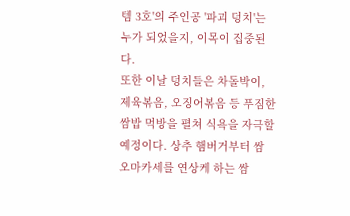템 3호'의 주인공 '파괴 덩치'는 누가 되었을지, 이목이 집중된다.
또한 이날 덩치들은 차돌박이, 제육볶음, 오징어볶음 등 푸짐한 쌈밥 먹방을 펼쳐 식욕을 자극할 예정이다. 상추 햄버거부터 쌈 오마카세를 연상케 하는 쌈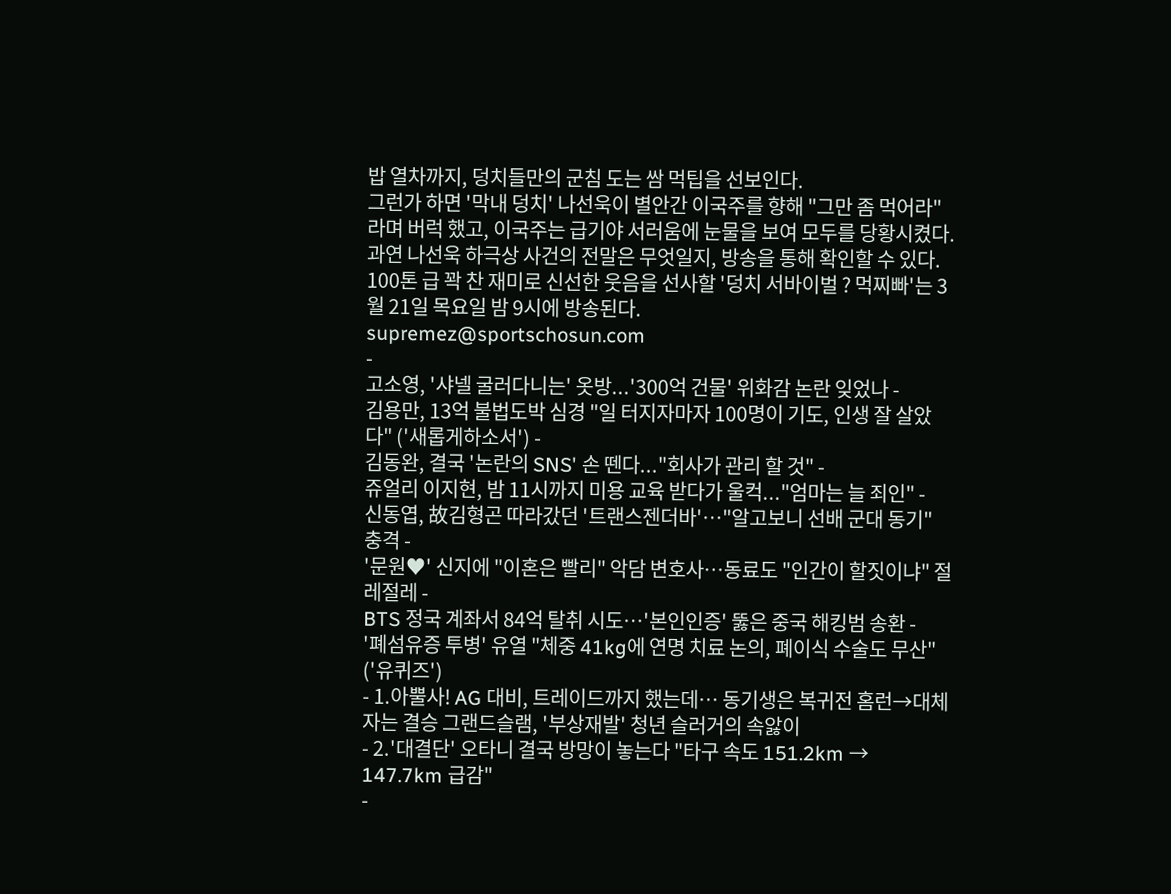밥 열차까지, 덩치들만의 군침 도는 쌈 먹팁을 선보인다.
그런가 하면 '막내 덩치' 나선욱이 별안간 이국주를 향해 "그만 좀 먹어라"라며 버럭 했고, 이국주는 급기야 서러움에 눈물을 보여 모두를 당황시켰다. 과연 나선욱 하극상 사건의 전말은 무엇일지, 방송을 통해 확인할 수 있다.
100톤 급 꽉 찬 재미로 신선한 웃음을 선사할 '덩치 서바이벌 ? 먹찌빠'는 3월 21일 목요일 밤 9시에 방송된다.
supremez@sportschosun.com
-
고소영, '샤넬 굴러다니는' 옷방...'300억 건물' 위화감 논란 잊었나 -
김용만, 13억 불법도박 심경 "일 터지자마자 100명이 기도, 인생 잘 살았다" ('새롭게하소서') -
김동완, 결국 '논란의 SNS' 손 뗀다..."회사가 관리 할 것" -
쥬얼리 이지현, 밤 11시까지 미용 교육 받다가 울컥..."엄마는 늘 죄인" -
신동엽, 故김형곤 따라갔던 '트랜스젠더바'…"알고보니 선배 군대 동기" 충격 -
'문원♥' 신지에 "이혼은 빨리" 악담 변호사…동료도 "인간이 할짓이냐" 절레절레 -
BTS 정국 계좌서 84억 탈취 시도…'본인인증' 뚫은 중국 해킹범 송환 -
'폐섬유증 투병' 유열 "체중 41kg에 연명 치료 논의, 폐이식 수술도 무산" ('유퀴즈')
- 1.아뿔사! AG 대비, 트레이드까지 했는데… 동기생은 복귀전 홈런→대체자는 결승 그랜드슬램, '부상재발' 청년 슬러거의 속앓이
- 2.'대결단' 오타니 결국 방망이 놓는다 "타구 속도 151.2km → 147.7km 급감"
-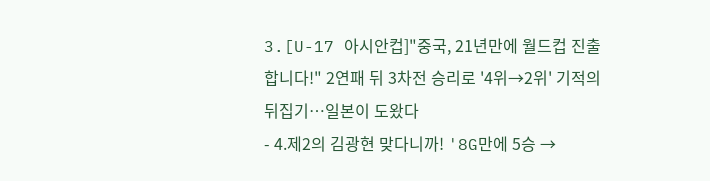3.[U-17 아시안컵]"중국, 21년만에 월드컵 진출합니다!" 2연패 뒤 3차전 승리로 '4위→2위' 기적의 뒤집기…일본이 도왔다
- 4.제2의 김광현 맞다니까! '8G만에 5승 →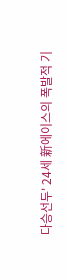다승선두' 24세 新에이스의 폭발적 기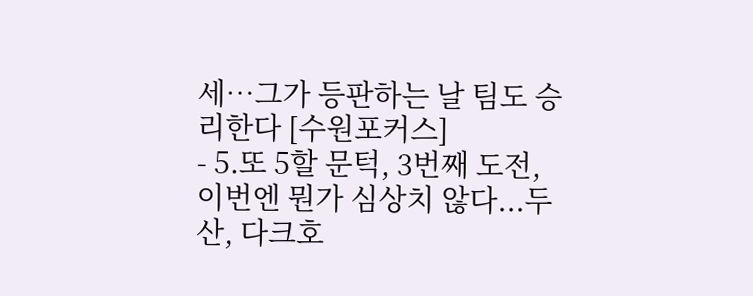세…그가 등판하는 날 팀도 승리한다 [수원포커스]
- 5.또 5할 문턱, 3번째 도전, 이번엔 뭔가 심상치 않다...두산, 다크호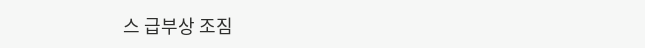스 급부상 조짐